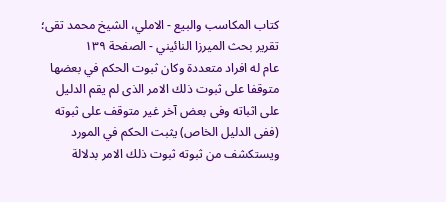كتاب المكاسب والبيع - الاملي، الشيخ محمد تقى؛ تقرير بحث الميرزا النائيني - الصفحة ١٣٩
عام له افراد متعددة وكان ثبوت الحكم في بعضها متوقفا على ثبوت ذلك الامر الذى لم يقم الدليل على اثباته وفى بعض آخر غير متوقف على ثبوته (ففى الدليل الخاص) يثبت الحكم في المورد ويستكشف من ثبوته ثبوت ذلك الامر بدلالة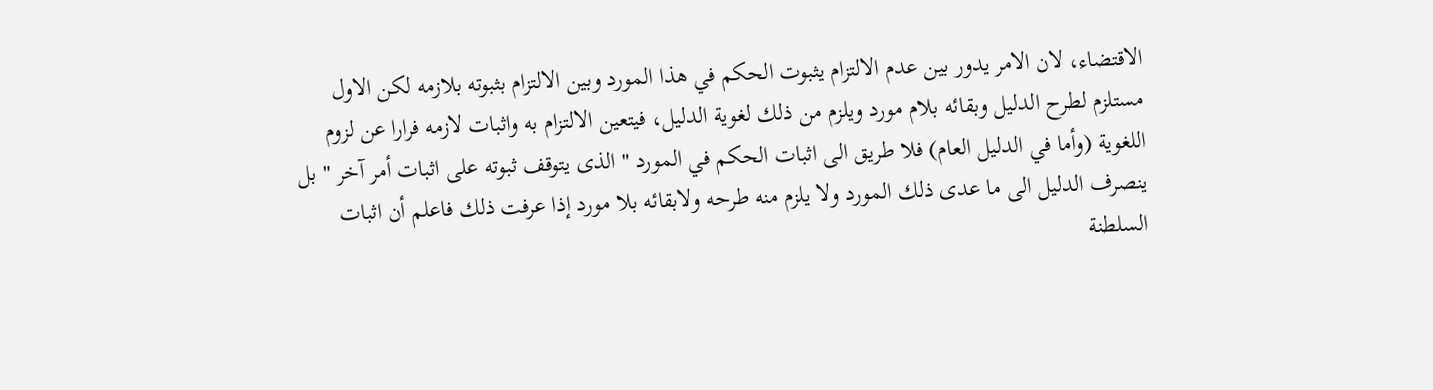الاقتضاء، لان الامر يدور بين عدم الالتزام يثبوت الحكم في هذا المورد وبين الالتزام بثبوته بلازمه لكن الاول مستلزم لطرح الدليل وبقائه بلام مورد ويلزم من ذلك لغوية الدليل، فيتعين الالتزام به واثبات لازمه فرارا عن لزوم اللغوية (وأما في الدليل العام) فلا طريق الى اثبات الحكم في المورد " الذى يتوقف ثبوته على اثبات أمر آخر " بل ينصرف الدليل الى ما عدى ذلك المورد ولا يلزم منه طرحه ولابقائه بلا مورد إذا عرفت ذلك فاعلم أن اثبات السلطنة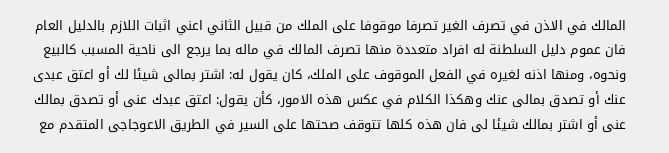المالك في الاذن في تصرف الغير تصرفا موقوفا على الملك من قبيل الثاني اعني اثبات اللازم بالدليل العام فان عموم دليل السلطنة له افراد متعددة منها تصرف المالك في ماله بما يرجع الى ناحية المسبب كالبيع ونحوه، ومنها اذنه لغيره في الفعل الموقوف على الملك، كان يقول له: اشتر بمالى شيئا لك أو اعتق عبدى عنك أو تصدق بمالى عنك وهكذا الكلام في عكس هذه الامور، كأن يقول: اعتق عبدك عنى أو تصدق بمالك عنى أو اشتر بمالك شيئا لى فان هذه كلها تتوقف صحتها على السير في الطريق الاعوجاجى المتقدم مع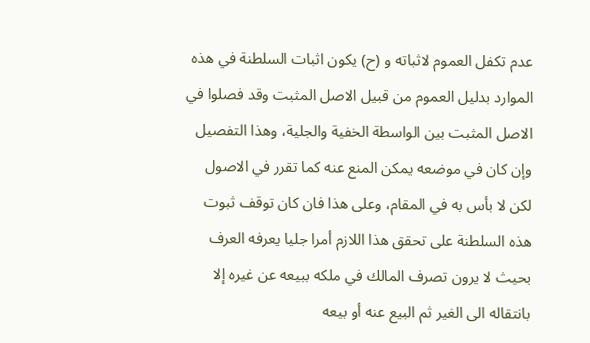عدم تكفل العموم لاثباته و (ح) يكون اثبات السلطنة في هذه الموارد بدليل العموم من قبيل الاصل المثبت وقد فصلوا في الاصل المثبت بين الواسطة الخفية والجلية، وهذا التفصيل وإن كان في موضعه يمكن المنع عنه كما تقرر في الاصول لكن لا بأس به في المقام، وعلى هذا فان كان توقف ثبوت هذه السلطنة على تحقق هذا اللازم أمرا جليا يعرفه العرف بحيث لا يرون تصرف المالك في ملكه ببيعه عن غيره إلا بانتقاله الى الغير ثم البيع عنه أو بيعه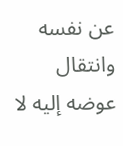عن نفسه وانتقال عوضه إليه لا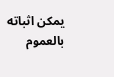يمكن اثباته بالعموم